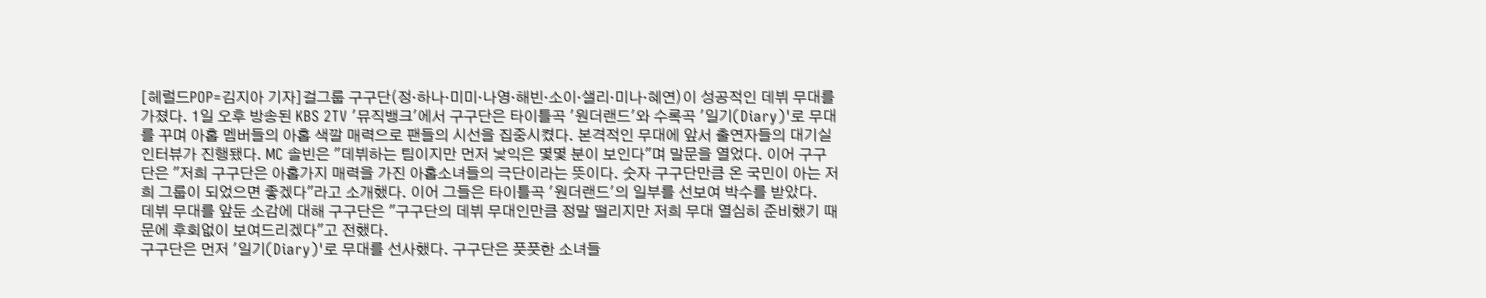[헤럴드POP=김지아 기자]걸그룹 구구단(정·하나·미미·나영·해빈·소이·샐리·미나·혜연)이 성공적인 데뷔 무대를 가졌다. 1일 오후 방송된 KBS 2TV '뮤직뱅크'에서 구구단은 타이틀곡 '원더랜드'와 수록곡 '일기(Diary)'로 무대를 꾸며 아홉 멤버들의 아홉 색깔 매력으로 팬들의 시선을 집중시켰다. 본격적인 무대에 앞서 출연자들의 대기실 인터뷰가 진행됐다. MC 솔빈은 "데뷔하는 팀이지만 먼저 낯익은 몇몇 분이 보인다"며 말문을 열었다. 이어 구구단은 "저희 구구단은 아홉가지 매력을 가진 아홉소녀들의 극단이라는 뜻이다. 숫자 구구단만큼 온 국민이 아는 저희 그룹이 되었으면 좋겠다"라고 소개했다. 이어 그들은 타이틀곡 '원더랜드'의 일부를 선보여 박수를 받았다.
데뷔 무대를 앞둔 소감에 대해 구구단은 "구구단의 데뷔 무대인만큼 정말 떨리지만 저희 무대 열심히 준비했기 때문에 후회없이 보여드리겠다"고 전했다.
구구단은 먼저 '일기(Diary)'로 무대를 선사했다. 구구단은 풋풋한 소녀들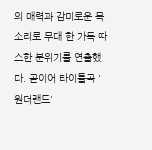의 매력과 감미로운 목소리로 무대 한 가득 따스한 분위기를 연출했다. 곧이어 타이틀곡 '원더랜드'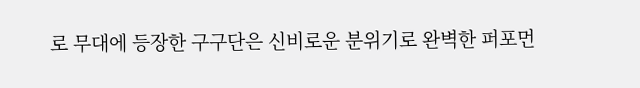로 무대에 등장한 구구단은 신비로운 분위기로 완벽한 퍼포먼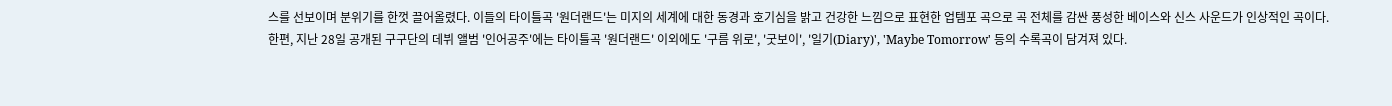스를 선보이며 분위기를 한껏 끌어올렸다. 이들의 타이틀곡 '원더랜드'는 미지의 세계에 대한 동경과 호기심을 밝고 건강한 느낌으로 표현한 업템포 곡으로 곡 전체를 감싼 풍성한 베이스와 신스 사운드가 인상적인 곡이다.
한편, 지난 28일 공개된 구구단의 데뷔 앨범 '인어공주'에는 타이틀곡 '원더랜드' 이외에도 '구름 위로', '굿보이', '일기(Diary)', 'Maybe Tomorrow' 등의 수록곡이 담겨져 있다.